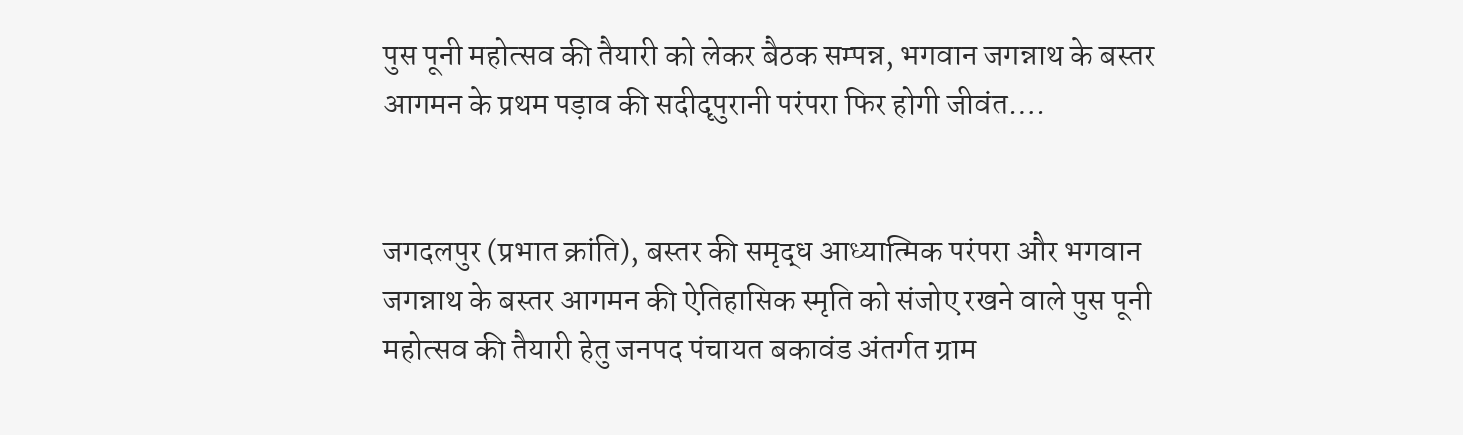पुस पूनी महोत्सव की तैयारी को लेकर बैठक सम्पन्न, भगवान जगन्नाथ के बस्तर आगमन के प्रथम पड़ाव की सदीदृपुरानी परंपरा फिर होगी जीवंत….


जगदलपुर (प्रभात क्रांति), बस्तर की समृद्ध आध्यात्मिक परंपरा और भगवान जगन्नाथ के बस्तर आगमन की ऐतिहासिक स्मृति को संजोए रखने वाले पुस पूनी महोत्सव की तैयारी हेतु जनपद पंचायत बकावंड अंतर्गत ग्राम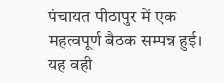पंचायत पीठापुर में एक महत्वपूर्ण बैठक सम्पन्न हुई।
यह वही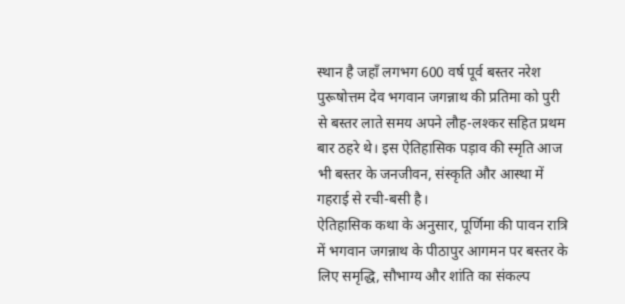स्थान है जहाँ लगभग 600 वर्ष पूर्व बस्तर नरेश पुरूषोत्तम देव भगवान जगन्नाथ की प्रतिमा को पुरी से बस्तर लाते समय अपने लौह-लश्कर सहित प्रथम बार ठहरे थे। इस ऐतिहासिक पड़ाव की स्मृति आज भी बस्तर के जनजीवन, संस्कृति और आस्था में गहराई से रची-बसी है।
ऐतिहासिक कथा के अनुसार, पूर्णिमा की पावन रात्रि में भगवान जगन्नाथ के पीठापुर आगमन पर बस्तर के लिए समृद्धि, सौभाग्य और शांति का संकल्प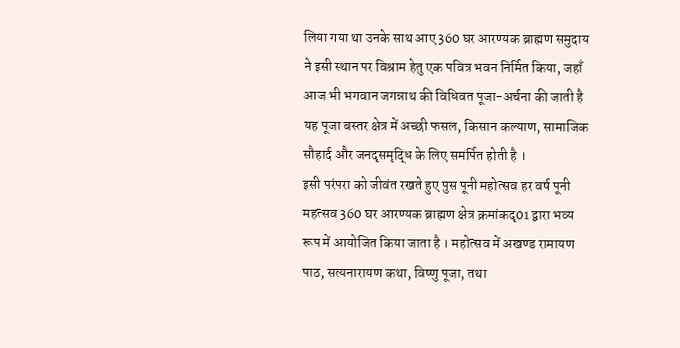लिया गया था उनके साथ आए 360 घर आरण्यक ब्राह्मण समुदाय ने इसी स्थान पर विश्राम हेतु एक पवित्र भवन निर्मित किया, जहाँ आज भी भगवान जगन्नाथ की विधिवत पूजा-अर्चना की जाती है यह पूजा बस्तर क्षेत्र में अच्छी फसल, किसान कल्याण, सामाजिक सौहार्द और जनदृसमृद्धि के लिए समर्पित होती है ।
इसी परंपरा को जीवंत रखते हुए पुस पूनी महोत्सव हर वर्ष पूनी महत्सव 360 घर आरण्यक ब्राह्मण क्षेत्र क्रमांकदृ01 द्वारा भव्य रूप में आयोजित किया जाता है । महोत्सव में अखण्ड रामायण पाठ, सत्यनारायण कथा, विष्णु पूजा, तथा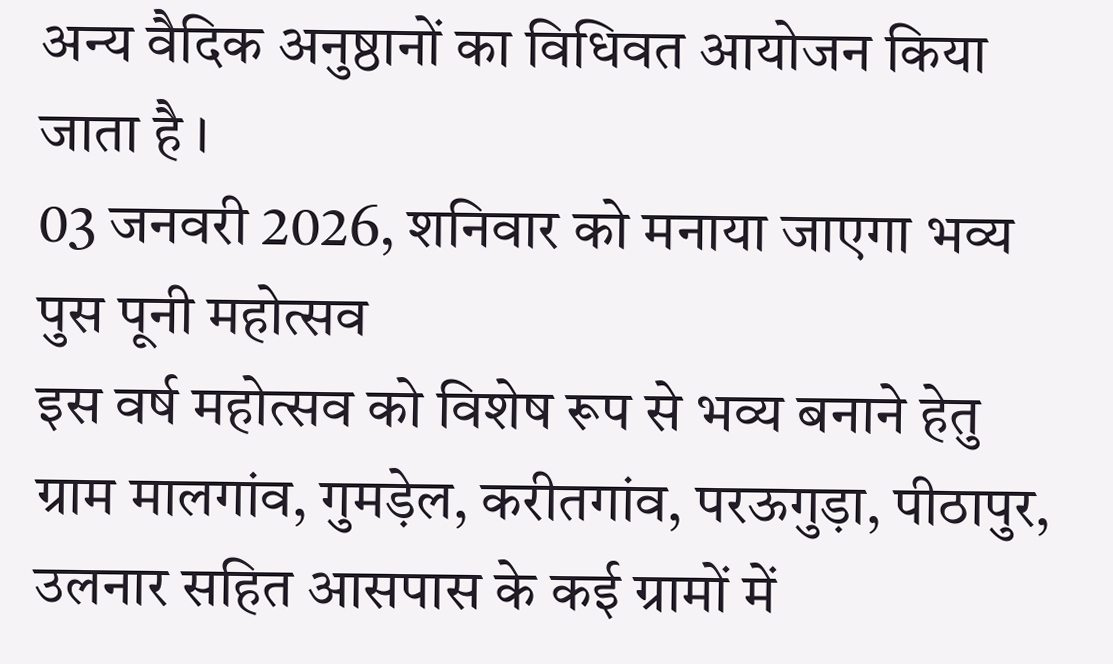अन्य वैदिक अनुष्ठानों का विधिवत आयोजन किया जाता है ।
03 जनवरी 2026, शनिवार को मनाया जाएगा भव्य पुस पूनी महोत्सव
इस वर्ष महोत्सव को विशेष रूप से भव्य बनाने हेतु ग्राम मालगांव, गुमड़ेल, करीतगांव, परऊगुड़ा, पीठापुर, उलनार सहित आसपास के कई ग्रामों में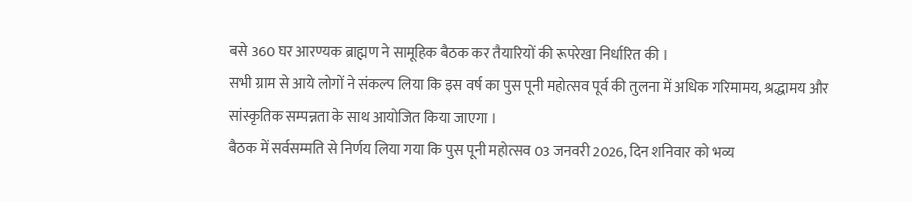बसे 360 घर आरण्यक ब्राह्मण ने सामूहिक बैठक कर तैयारियों की रूपरेखा निर्धारित की ।
सभी ग्राम से आये लोगों ने संकल्प लिया कि इस वर्ष का पुस पूनी महोत्सव पूर्व की तुलना में अधिक गरिमामय, श्रद्धामय और सांस्कृतिक सम्पन्नता के साथ आयोजित किया जाएगा ।
बैठक में सर्वसम्मति से निर्णय लिया गया कि पुस पूनी महोत्सव 03 जनवरी 2026, दिन शनिवार को भव्य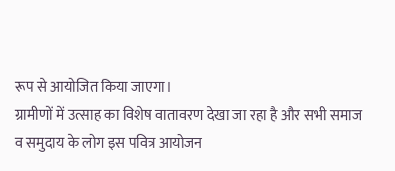रूप से आयोजित किया जाएगा।
ग्रामीणों में उत्साह का विशेष वातावरण देखा जा रहा है और सभी समाज व समुदाय के लोग इस पवित्र आयोजन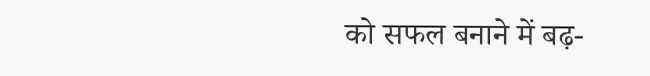को सफल बनाने में बढ़-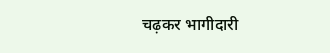चढ़कर भागीदारी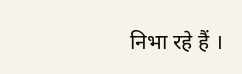निभा रहे हैं ।